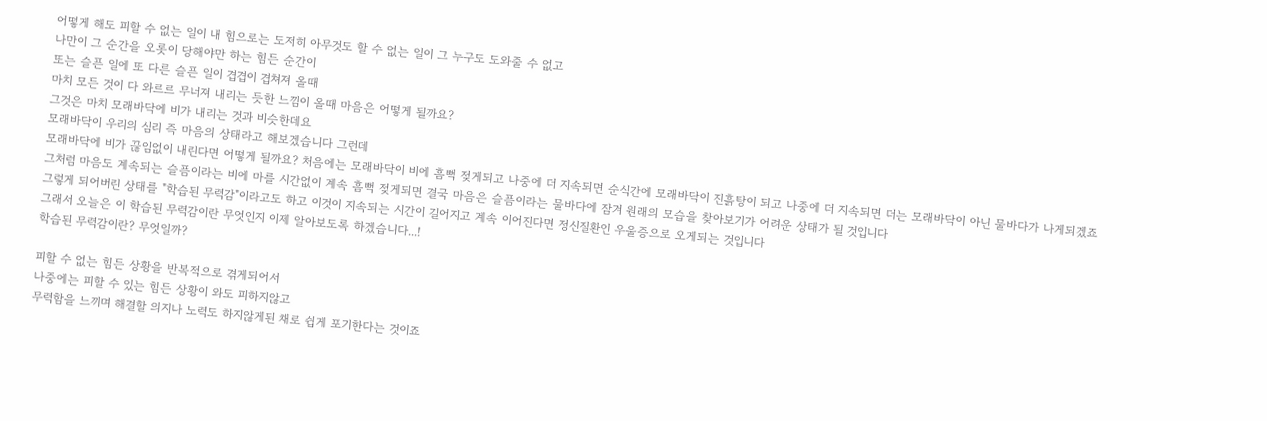어떻게 해도 피할 수 없는 일이 내 힘으로는 도저히 아무것도 할 수 없는 일이 그 누구도 도와줄 수 없고
나만이 그 순간을 오롯이 당해야만 하는 힘든 순간이
또는 슬픈 일에 또 다른 슬픈 일이 겹겹이 겹쳐져 올때
마치 모든 것이 다 와르르 무너져 내리는 듯한 느낌이 올때 마음은 어떻게 될까요?
그것은 마치 모래바닥에 비가 내리는 것과 비슷한데요
모래바닥이 우리의 심리 즉 마음의 상태라고 해보겠습니다 그런데
모래바닥에 비가 끊임없이 내린다면 어떻게 될까요? 처음에는 모래바닥이 비에 흠뻑 젖게되고 나중에 더 지속되면 순식간에 모래바닥이 진흙탕이 되고 나중에 더 지속되면 더는 모래바닥이 아닌 물바다가 나게되겠죠
그처럼 마음도 계속되는 슬픔이라는 비에 마를 시간없이 계속 흠뻑 젖게되면 결국 마음은 슬픔이라는 물바다에 잠겨 원래의 모습을 찾아보기가 어려운 상태가 될 것입니다
그렇게 되어버린 상태를 "학습된 무력감"이라고도 하고 이것이 지속되는 시간이 길어지고 계속 이어진다면 정신질환인 우울증으로 오게되는 것입니다
그래서 오늘은 이 학습된 무력감이란 무엇인지 이제 알아보도록 하겠습니다...!
학습된 무력감이란? 무엇일까?

피할 수 없는 힘든 상황을 반복적으로 겪게되어서
나중에는 피할 수 있는 힘든 상황이 와도 피하지않고
무력함을 느끼며 해결할 의지나 노력도 하지않게된 채로 쉽게 포기한다는 것이죠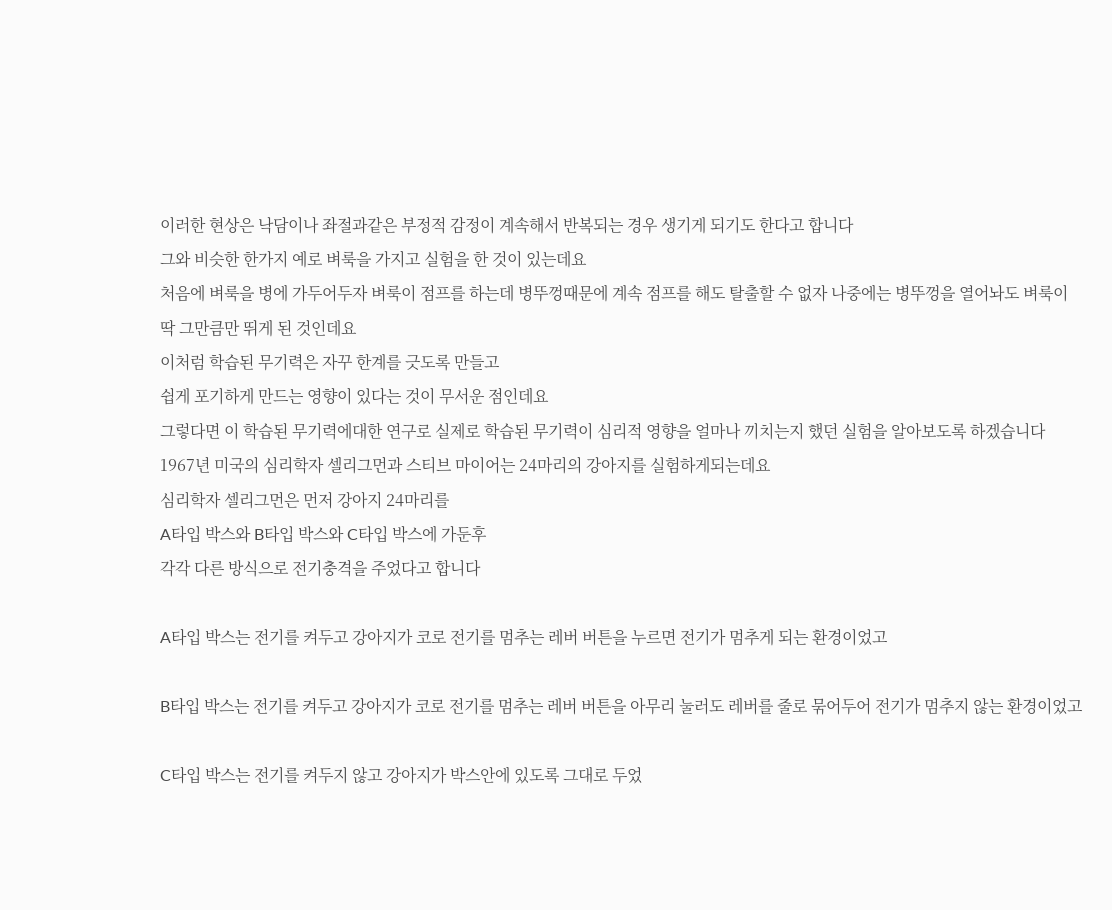이러한 현상은 낙담이나 좌절과같은 부정적 감정이 계속해서 반복되는 경우 생기게 되기도 한다고 합니다
그와 비슷한 한가지 예로 벼룩을 가지고 실험을 한 것이 있는데요
처음에 벼룩을 병에 가두어두자 벼룩이 점프를 하는데 병뚜껑때문에 계속 점프를 해도 탈출할 수 없자 나중에는 병뚜껑을 열어놔도 벼룩이 딱 그만큼만 뛰게 된 것인데요
이처럼 학습된 무기력은 자꾸 한계를 긋도록 만들고
쉽게 포기하게 만드는 영향이 있다는 것이 무서운 점인데요
그렇다면 이 학습된 무기력에대한 연구로 실제로 학습된 무기력이 심리적 영향을 얼마나 끼치는지 했던 실험을 알아보도록 하겠습니다
1967년 미국의 심리학자 셀리그먼과 스티브 마이어는 24마리의 강아지를 실험하게되는데요
심리학자 셀리그먼은 먼저 강아지 24마리를
A타입 박스와 B타입 박스와 C타입 박스에 가둔후
각각 다른 방식으로 전기충격을 주었다고 합니다

A타입 박스는 전기를 켜두고 강아지가 코로 전기를 멈추는 레버 버튼을 누르면 전기가 멈추게 되는 환경이었고

B타입 박스는 전기를 켜두고 강아지가 코로 전기를 멈추는 레버 버튼을 아무리 눌러도 레버를 줄로 묶어두어 전기가 멈추지 않는 환경이었고

C타입 박스는 전기를 켜두지 않고 강아지가 박스안에 있도록 그대로 두었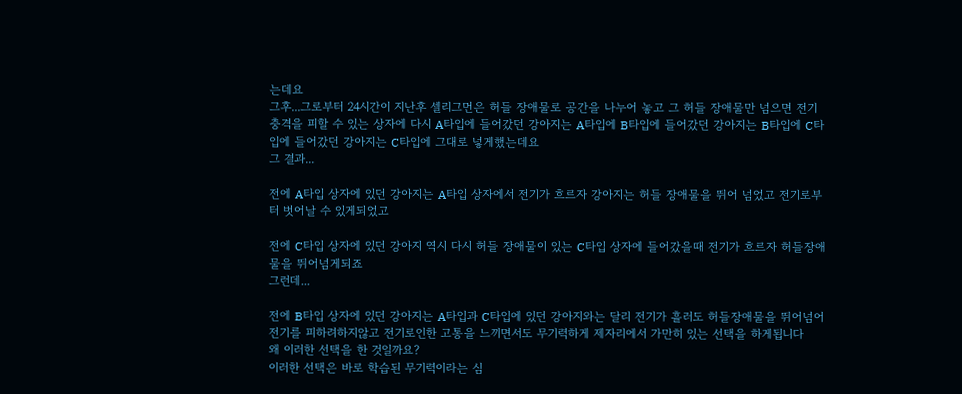는데요
그후...그로부터 24시간이 지난후 셀리그먼은 허들 장애물로 공간을 나누어 놓고 그 허들 장애물만 넘으면 전기충격을 피할 수 있는 상자에 다시 A타입에 들어갔던 강아지는 A타입에 B타입에 들어갔던 강아지는 B타입에 C타입에 들어갔던 강아지는 C타입에 그대로 넣게했는데요
그 결과...

전에 A타입 상자에 있던 강아지는 A타입 상자에서 전기가 흐르자 강아지는 허들 장애물을 뛰어 넘었고 전기로부터 벗어날 수 있게되었고

전에 C타입 상자에 있던 강아지 역시 다시 허들 장애물이 있는 C타입 상자에 들어갔을때 전기가 흐르자 허들장애물을 뛰어넘게되죠
그런데...

전에 B타입 상자에 있던 강아지는 A타입과 C타입에 있던 강아지와는 달리 전기가 흘러도 허들장애물을 뛰어넘어 전기를 피하려하지않고 전기로인한 고통을 느끼면서도 무기력하게 제자리에서 가만히 있는 선택을 하게됩니다
왜 이러한 선택을 한 것일까요?
이러한 선택은 바로 학습된 무기력이라는 심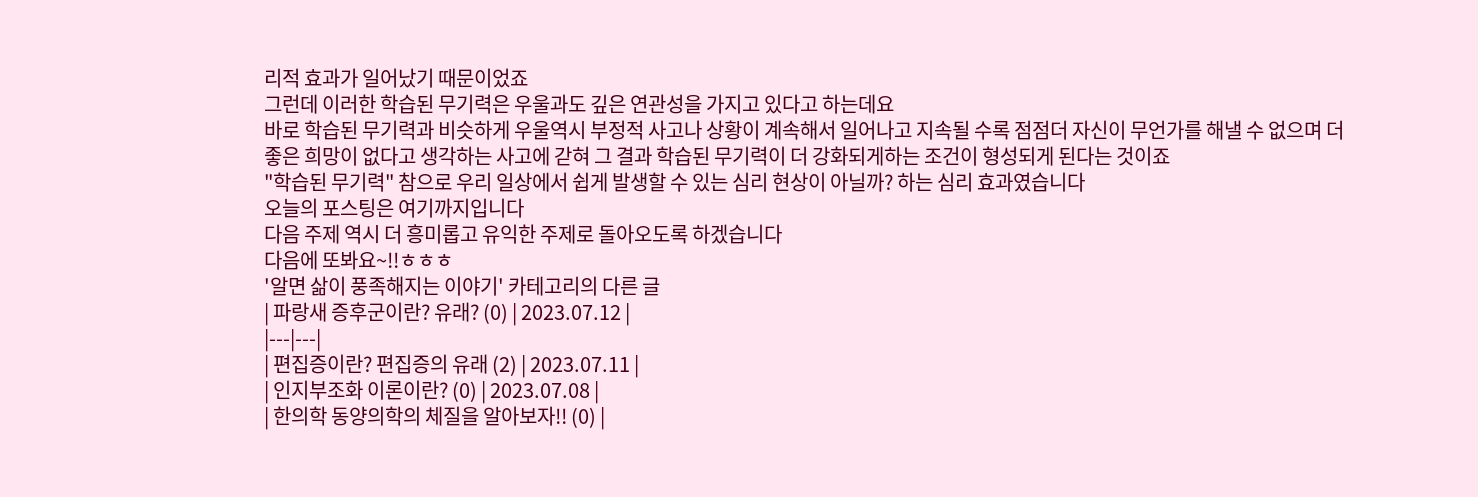리적 효과가 일어났기 때문이었죠
그런데 이러한 학습된 무기력은 우울과도 깊은 연관성을 가지고 있다고 하는데요
바로 학습된 무기력과 비슷하게 우울역시 부정적 사고나 상황이 계속해서 일어나고 지속될 수록 점점더 자신이 무언가를 해낼 수 없으며 더 좋은 희망이 없다고 생각하는 사고에 갇혀 그 결과 학습된 무기력이 더 강화되게하는 조건이 형성되게 된다는 것이죠
"학습된 무기력" 참으로 우리 일상에서 쉽게 발생할 수 있는 심리 현상이 아닐까? 하는 심리 효과였습니다
오늘의 포스팅은 여기까지입니다
다음 주제 역시 더 흥미롭고 유익한 주제로 돌아오도록 하겠습니다
다음에 또봐요~!!ㅎㅎㅎ
'알면 삶이 풍족해지는 이야기' 카테고리의 다른 글
| 파랑새 증후군이란? 유래? (0) | 2023.07.12 |
|---|---|
| 편집증이란? 편집증의 유래 (2) | 2023.07.11 |
| 인지부조화 이론이란? (0) | 2023.07.08 |
| 한의학 동양의학의 체질을 알아보자!! (0) |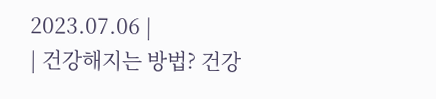2023.07.06 |
| 건강해지는 방법? 건강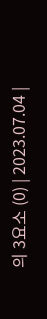의 3요소 (0) | 2023.07.04 |